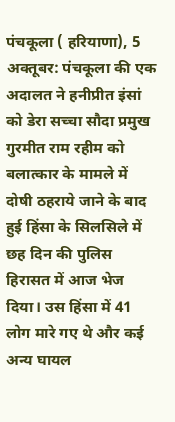पंचकूला ( हरियाणा), 5 अक्तूबर: पंचकूला की एक अदालत ने हनीप्रीत इंसां को डेरा सच्चा सौदा प्रमुख गुरमीत राम रहीम को बलात्कार के मामले में दोषी ठहराये जाने के बाद हुई हिंसा के सिलसिले में छह दिन की पुलिस हिरासत में आज भेज दिया। उस हिंसा में 41 लोग मारे गए थे और कई अन्य घायल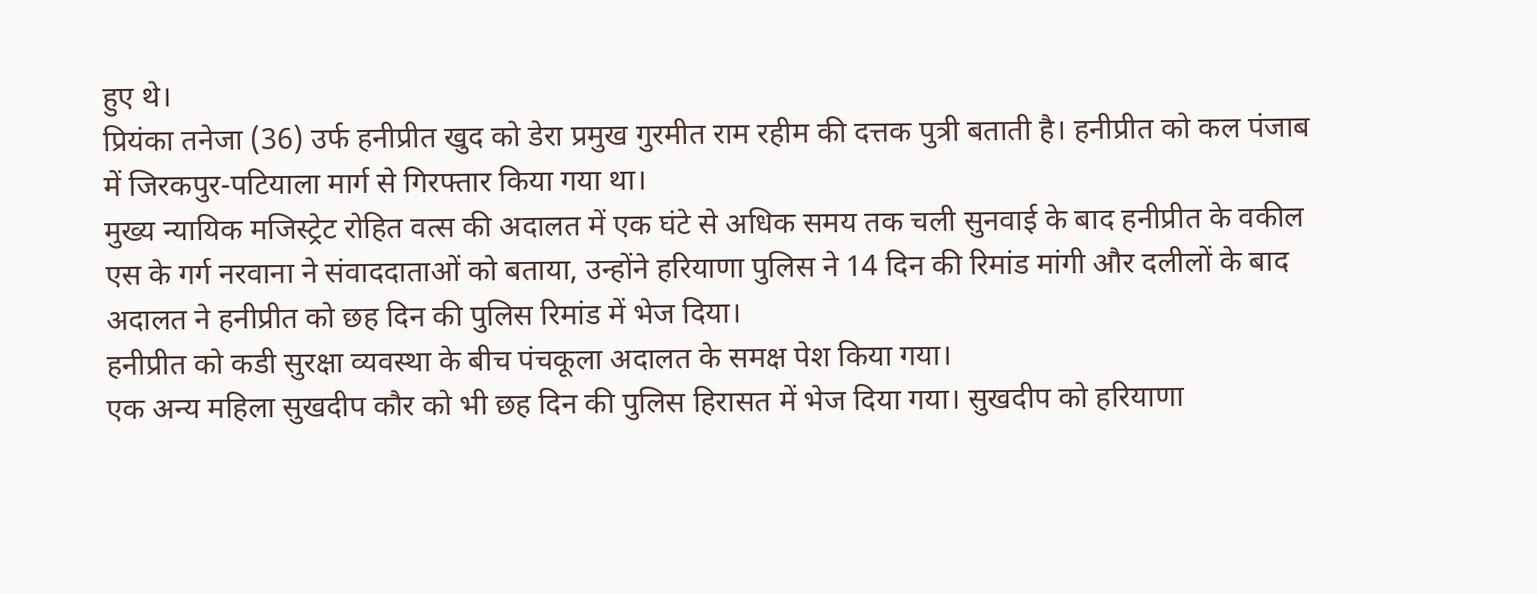हुए थे।
प्रियंका तनेजा (36) उर्फ हनीप्रीत खुद को डेरा प्रमुख गुरमीत राम रहीम की दत्तक पुत्री बताती है। हनीप्रीत को कल पंजाब में जिरकपुर-पटियाला मार्ग से गिरफ्तार किया गया था।
मुख्य न्यायिक मजिस्ट्रेट रोहित वत्स की अदालत में एक घंटे से अधिक समय तक चली सुनवाई के बाद हनीप्रीत के वकील एस के गर्ग नरवाना ने संवाददाताओं को बताया, उन्होंने हरियाणा पुलिस ने 14 दिन की रिमांड मांगी और दलीलों के बाद अदालत ने हनीप्रीत को छह दिन की पुलिस रिमांड में भेज दिया।
हनीप्रीत को कडी सुरक्षा व्यवस्था के बीच पंचकूला अदालत के समक्ष पेश किया गया।
एक अन्य महिला सुखदीप कौर को भी छह दिन की पुलिस हिरासत में भेज दिया गया। सुखदीप को हरियाणा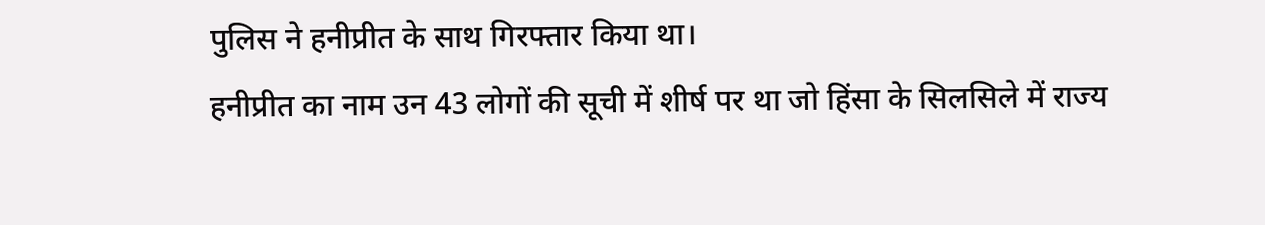पुलिस ने हनीप्रीत के साथ गिरफ्तार किया था।
हनीप्रीत का नाम उन 43 लोगों की सूची में शीर्ष पर था जो हिंसा के सिलसिले में राज्य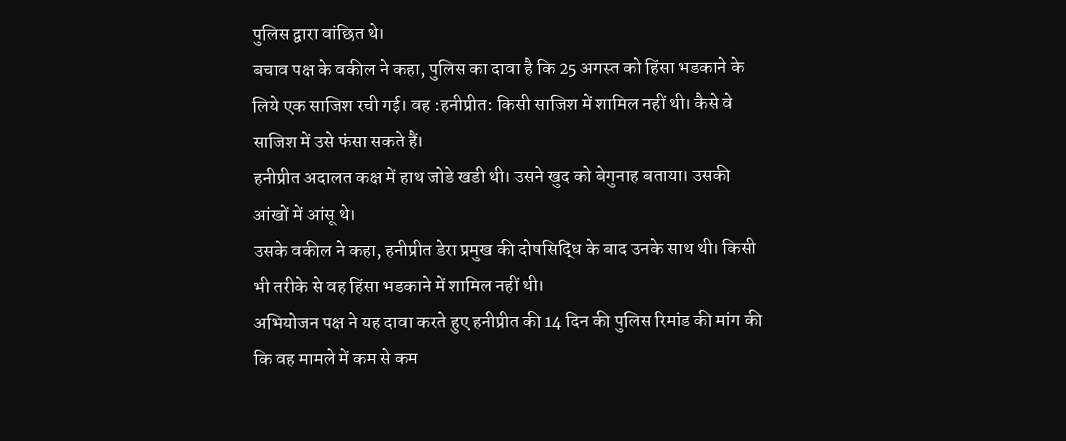पुलिस द्वारा वांछित थे।
बचाव पक्ष के वकील ने कहा, पुलिस का दावा है कि 25 अगस्त को हिंसा भडकाने के लिये एक साजिश रची गई। वह :हनीप्रीत: किसी साजिश में शामिल नहीं थी। कैसे वे साजिश में उसे फंसा सकते हैं।
हनीप्रीत अदालत कक्ष में हाथ जोडे खडी थी। उसने खुद को बेगुनाह बताया। उसकी आंखों में आंसू थे।
उसके वकील ने कहा, हनीप्रीत डेरा प्रमुख की दोषसिद्धि के बाद उनके साथ थी। किसी भी तरीके से वह हिंसा भडकाने में शामिल नहीं थी।
अभियोजन पक्ष ने यह दावा करते हुए हनीप्रीत की 14 दिन की पुलिस रिमांड की मांग की कि वह मामले में कम से कम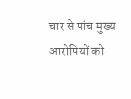चार से पांच मुख्य आरोपियों को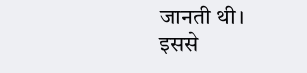जानती थी।
इससे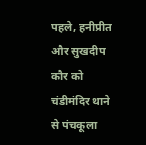पहले, हनीप्रीत और सुखदीप कौर को चंडीमंदिर थाने से पंचकूला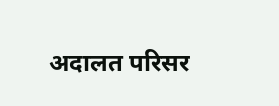अदालत परिसर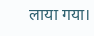लाया गया।